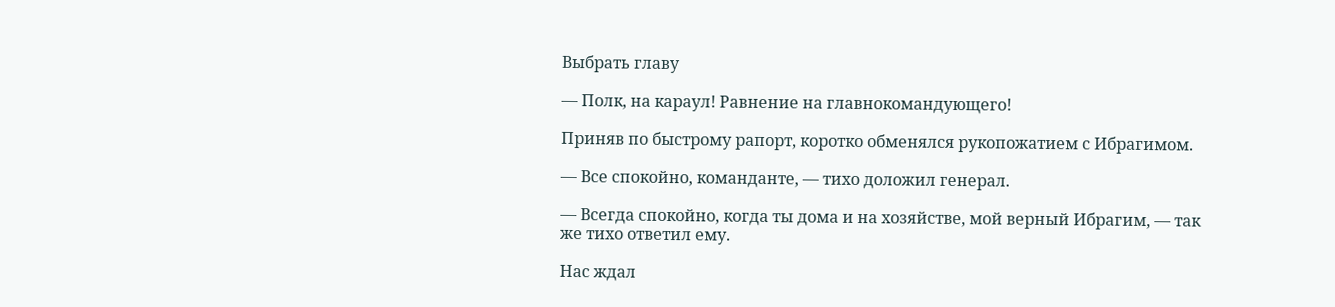Выбрать главу

— Полк, на караул! Равнение на главнокомандующего!

Приняв по быстрому рапорт, коротко обменялся рукопожатием с Ибрагимом.

— Все спокойно, команданте, — тихо доложил генерал.

— Всегда спокойно, когда ты дома и на хозяйстве, мой верный Ибрагим, — так же тихо ответил ему.

Нас ждал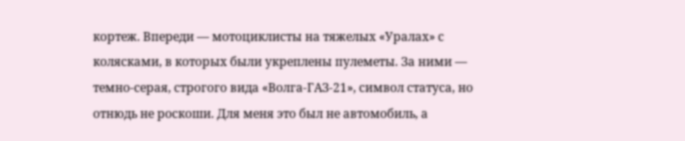кортеж. Впереди — мотоциклисты на тяжелых «Уралах» с колясками, в которых были укреплены пулеметы. За ними — темно-серая, строгого вида «Волга-ГАЗ-21», символ статуса, но отнюдь не роскоши. Для меня это был не автомобиль, а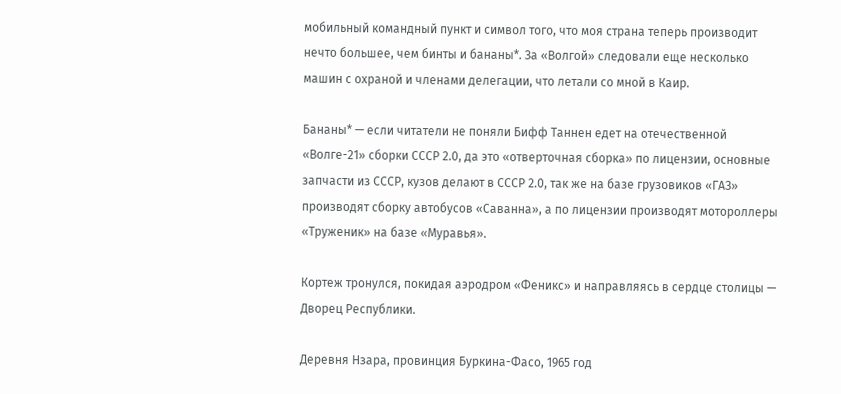мобильный командный пункт и символ того, что моя страна теперь производит нечто большее, чем бинты и бананы*. За «Волгой» следовали еще несколько машин с охраной и членами делегации, что летали со мной в Каир.

Бананы* — если читатели не поняли Бифф Таннен едет на отечественной «Волге-21» сборки СССР 2.0, да это «отверточная сборка» по лицензии, основные запчасти из СССР, кузов делают в СССР 2.0, так же на базе грузовиков «ГАЗ» производят сборку автобусов «Саванна», а по лицензии производят мотороллеры «Труженик» на базе «Муравья».

Кортеж тронулся, покидая аэродром «Феникс» и направляясь в сердце столицы — Дворец Республики.

Деревня Нзара, провинция Буркина-Фасо, 1965 год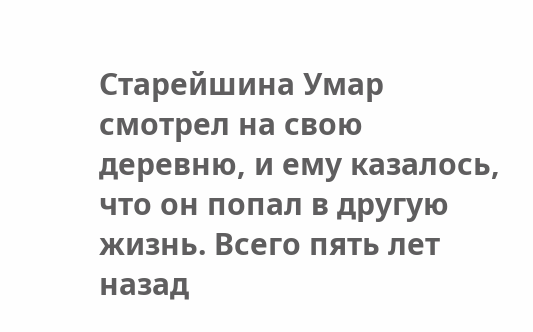Старейшина Умар смотрел на свою деревню, и ему казалось, что он попал в другую жизнь. Всего пять лет назад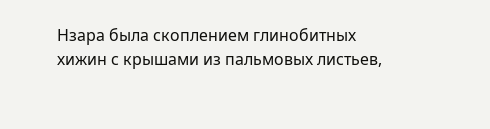Нзара была скоплением глинобитных хижин с крышами из пальмовых листьев,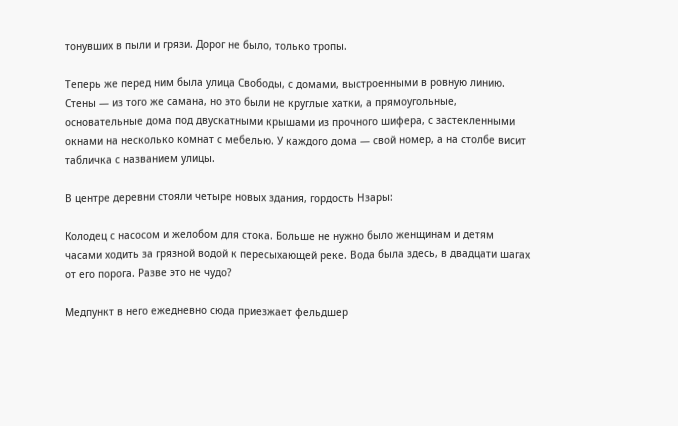тонувших в пыли и грязи. Дорог не было, только тропы.

Теперь же перед ним была улица Свободы, с домами, выстроенными в ровную линию. Стены — из того же самана, но это были не круглые хатки, а прямоугольные, основательные дома под двускатными крышами из прочного шифера, с застекленными окнами на несколько комнат с мебелью. У каждого дома — свой номер, а на столбе висит табличка с названием улицы.

В центре деревни стояли четыре новых здания, гордость Нзары:

Колодец с насосом и желобом для стока. Больше не нужно было женщинам и детям часами ходить за грязной водой к пересыхающей реке. Вода была здесь, в двадцати шагах от его порога. Разве это не чудо?

Медпункт в него ежедневно сюда приезжает фельдшер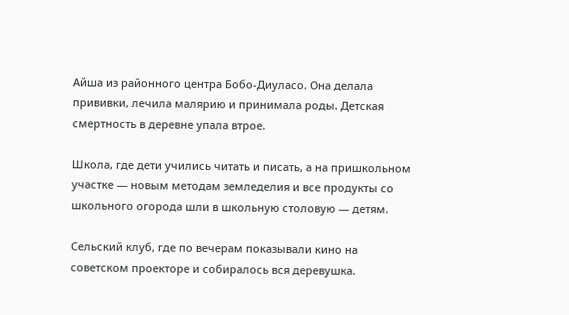Айша из районного центра Бобо-Диуласо. Она делала прививки, лечила малярию и принимала роды. Детская смертность в деревне упала втрое.

Школа, где дети учились читать и писать, а на пришкольном участке — новым методам земледелия и все продукты со школьного огорода шли в школьную столовую — детям.

Сельский клуб, где по вечерам показывали кино на советском проекторе и собиралось вся деревушка.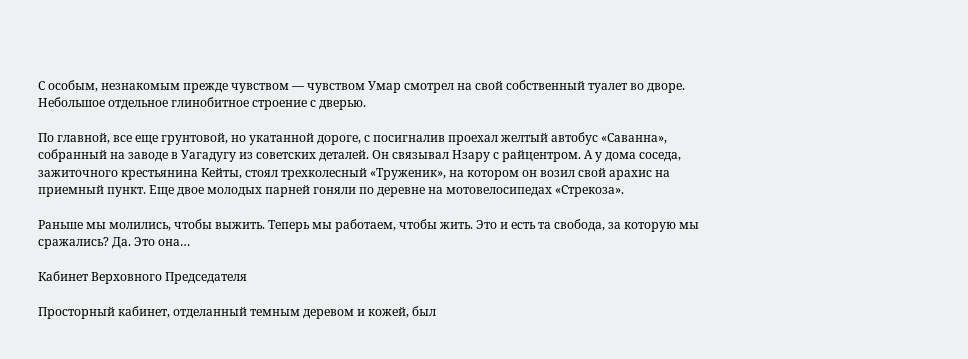С особым, незнакомым прежде чувством — чувством Умар смотрел на свой собственный туалет во дворе. Небольшое отдельное глинобитное строение с дверью.

По главной, все еще грунтовой, но укатанной дороге, с посигналив проехал желтый автобус «Саванна», собранный на заводе в Уагадугу из советских деталей. Он связывал Нзару с райцентром. А у дома соседа, зажиточного крестьянина Кейты, стоял трехколесный «Труженик», на котором он возил свой арахис на приемный пункт. Еще двое молодых парней гоняли по деревне на мотовелосипедах «Стрекоза».

Раньше мы молились, чтобы выжить. Теперь мы работаем, чтобы жить. Это и есть та свобода, за которую мы сражались? Да. Это она…

Кабинет Верховного Председателя

Просторный кабинет, отделанный темным деревом и кожей, был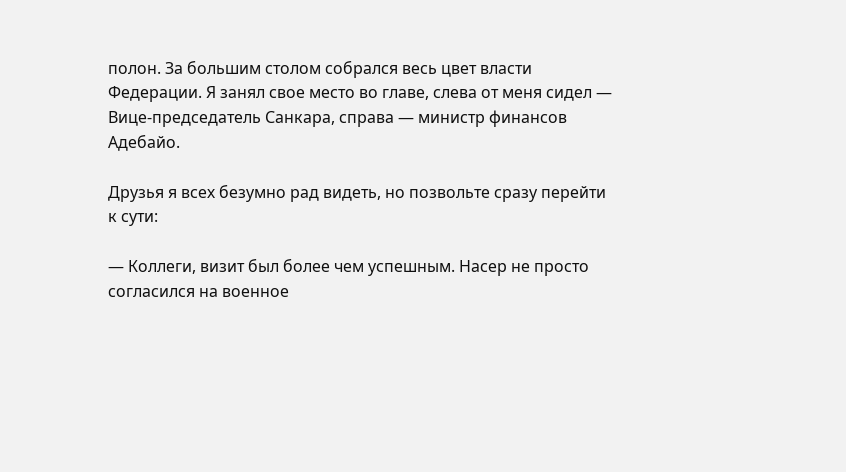полон. За большим столом собрался весь цвет власти Федерации. Я занял свое место во главе, слева от меня сидел — Вице-председатель Санкара, справа — министр финансов Адебайо.

Друзья я всех безумно рад видеть, но позвольте сразу перейти к сути:

— Коллеги, визит был более чем успешным. Насер не просто согласился на военное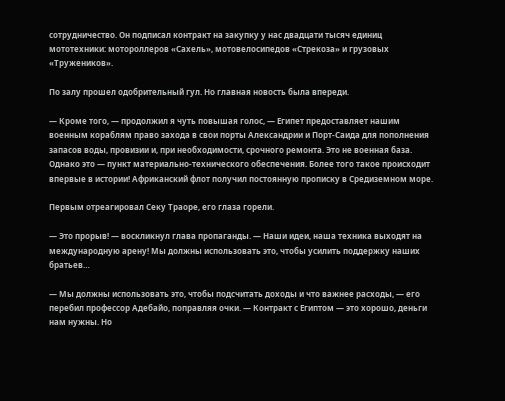сотрудничество. Он подписал контракт на закупку у нас двадцати тысяч единиц мототехники: мотороллеров «Сахель», мотовелосипедов «Стрекоза» и грузовых «Тружеников».

По залу прошел одобрительный гул. Но главная новость была впереди.

— Кроме того, — продолжил я чуть повышая голос, — Египет предоставляет нашим военным кораблям право захода в свои порты Александрии и Порт-Саида для пополнения запасов воды, провизии и, при необходимости, срочного ремонта. Это не военная база. Однако это — пункт материально-технического обеспечения. Более того такое происходит впервые в истории! Африканский флот получил постоянную прописку в Средиземном море.

Первым отреагировал Секу Траоре, его глаза горели.

— Это прорыв! — воскликнул глава пропаганды. — Наши идеи, наша техника выходят на международную арену! Мы должны использовать это, чтобы усилить поддержку наших братьев…

— Мы должны использовать это, чтобы подсчитать доходы и что важнее расходы, — его перебил профессор Адебайо, поправляя очки. — Контракт с Египтом — это хорошо, деньги нам нужны. Но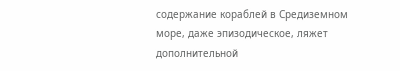содержание кораблей в Средиземном море, даже эпизодическое, ляжет дополнительной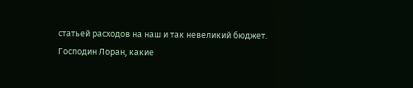статьей расходов на наш и так невеликий бюджет. Господин Лоран, какие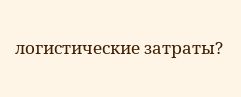логистические затраты?